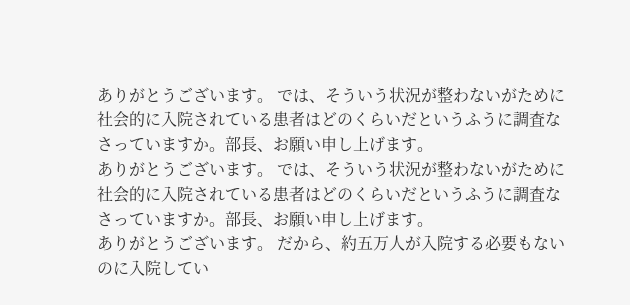ありがとうございます。 では、そういう状況が整わないがために社会的に入院されている患者はどのくらいだというふうに調査なさっていますか。部長、お願い申し上げます。
ありがとうございます。 では、そういう状況が整わないがために社会的に入院されている患者はどのくらいだというふうに調査なさっていますか。部長、お願い申し上げます。
ありがとうございます。 だから、約五万人が入院する必要もないのに入院してい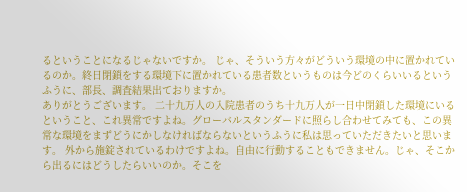るということになるじゃないですか。 じゃ、そういう方々がどういう環境の中に置かれているのか。終日閉鎖をする環境下に置かれている患者数というものは今どのくらいいるというふうに、部長、調査結果出ておりますか。
ありがとうございます。 二十九万人の入院患者のうち十九万人が一日中閉鎖した環境にいるということ、これ異常ですよね。グローバルスタンダードに照らし合わせてみても、この異常な環境をまずどうにかしなければならないというふうに私は思っていただきたいと思います。 外から施錠されているわけですよね。自由に行動することもできません。じゃ、そこから出るにはどうしたらいいのか。そこを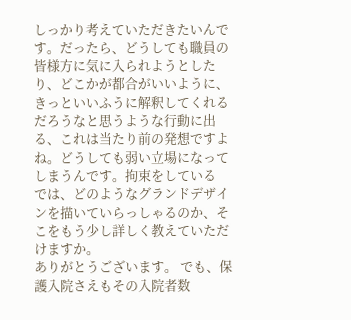しっかり考えていただきたいんです。だったら、どうしても職員の皆様方に気に入られようとしたり、どこかが都合がいいように、きっといいふうに解釈してくれるだろうなと思うような行動に出る、これは当たり前の発想ですよね。どうしても弱い立場になってしまうんです。拘束をしている
では、どのようなグランドデザインを描いていらっしゃるのか、そこをもう少し詳しく教えていただけますか。
ありがとうございます。 でも、保護入院さえもその入院者数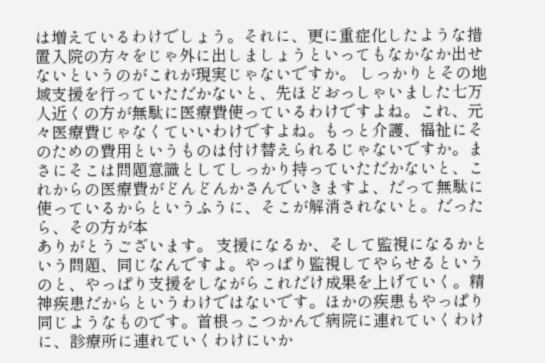は増えているわけでしょう。それに、更に重症化したような措置入院の方々をじゃ外に出しましょうといってもなかなか出せないというのがこれが現実じゃないですか。 しっかりとその地域支援を行っていただかないと、先ほどおっしゃいました七万人近くの方が無駄に医療費使っているわけですよね。これ、元々医療費じゃなくていいわけですよね。もっと介護、福祉にそのための費用というものは付け替えられるじゃないですか。まさにそこは問題意識としてしっかり持っていただかないと、これからの医療費がどんどんかさんでいきますよ、だって無駄に使っているからというふうに、そこが解消されないと。だったら、その方が本
ありがとうございます。 支援になるか、そして監視になるかという問題、同じなんですよ。やっぱり監視してやらせるというのと、やっぱり支援をしながらこれだけ成果を上げていく。精神疾患だからというわけではないです。ほかの疾患もやっぱり同じようなものです。首根っこつかんで病院に連れていくわけに、診療所に連れていくわけにいか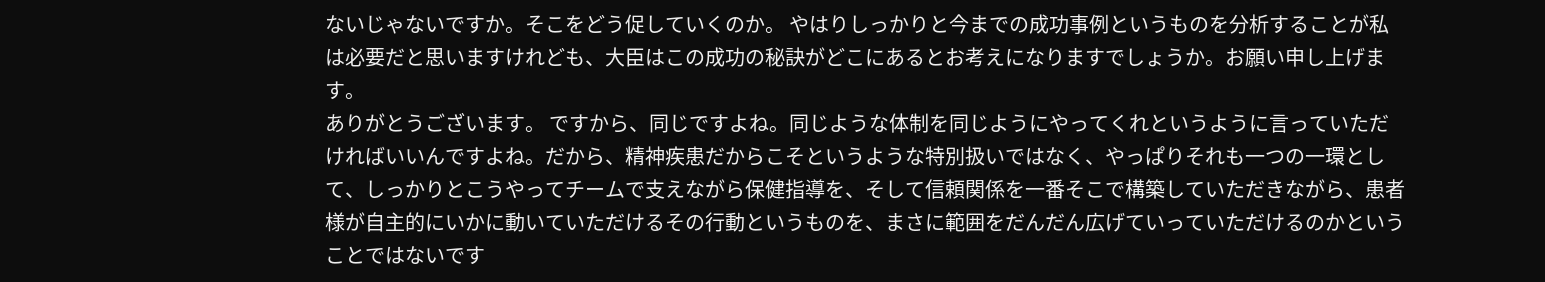ないじゃないですか。そこをどう促していくのか。 やはりしっかりと今までの成功事例というものを分析することが私は必要だと思いますけれども、大臣はこの成功の秘訣がどこにあるとお考えになりますでしょうか。お願い申し上げます。
ありがとうございます。 ですから、同じですよね。同じような体制を同じようにやってくれというように言っていただければいいんですよね。だから、精神疾患だからこそというような特別扱いではなく、やっぱりそれも一つの一環として、しっかりとこうやってチームで支えながら保健指導を、そして信頼関係を一番そこで構築していただきながら、患者様が自主的にいかに動いていただけるその行動というものを、まさに範囲をだんだん広げていっていただけるのかということではないです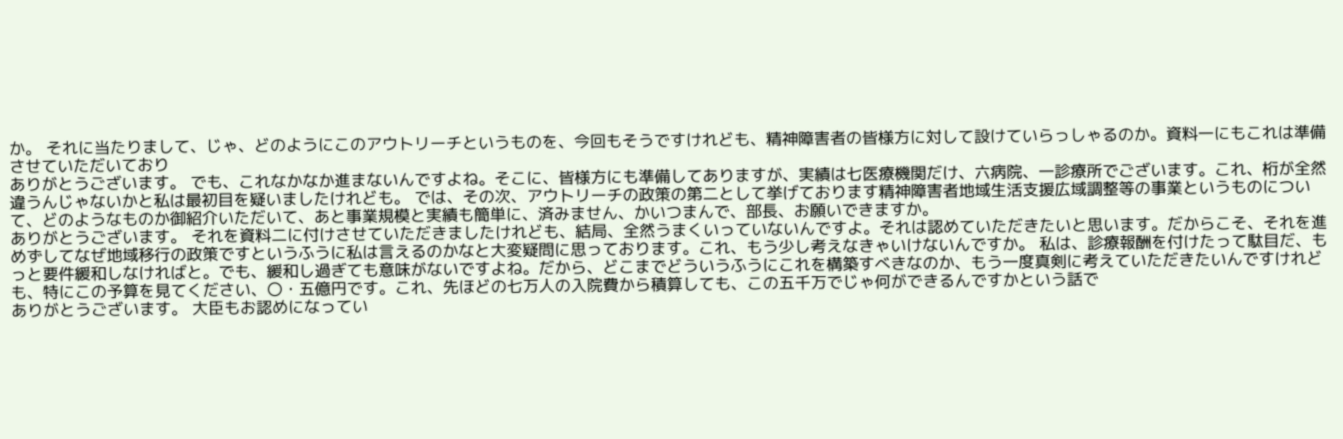か。 それに当たりまして、じゃ、どのようにこのアウトリーチというものを、今回もそうですけれども、精神障害者の皆様方に対して設けていらっしゃるのか。資料一にもこれは準備させていただいており
ありがとうございます。 でも、これなかなか進まないんですよね。そこに、皆様方にも準備してありますが、実績は七医療機関だけ、六病院、一診療所でございます。これ、桁が全然違うんじゃないかと私は最初目を疑いましたけれども。 では、その次、アウトリーチの政策の第二として挙げております精神障害者地域生活支援広域調整等の事業というものについて、どのようなものか御紹介いただいて、あと事業規模と実績も簡単に、済みません、かいつまんで、部長、お願いできますか。
ありがとうございます。 それを資料二に付けさせていただきましたけれども、結局、全然うまくいっていないんですよ。それは認めていただきたいと思います。だからこそ、それを進めずしてなぜ地域移行の政策ですというふうに私は言えるのかなと大変疑問に思っております。これ、もう少し考えなきゃいけないんですか。 私は、診療報酬を付けたって駄目だ、もっと要件緩和しなければと。でも、緩和し過ぎても意味がないですよね。だから、どこまでどういうふうにこれを構築すべきなのか、もう一度真剣に考えていただきたいんですけれども、特にこの予算を見てください、〇・五億円です。これ、先ほどの七万人の入院費から積算しても、この五千万でじゃ何ができるんですかという話で
ありがとうございます。 大臣もお認めになってい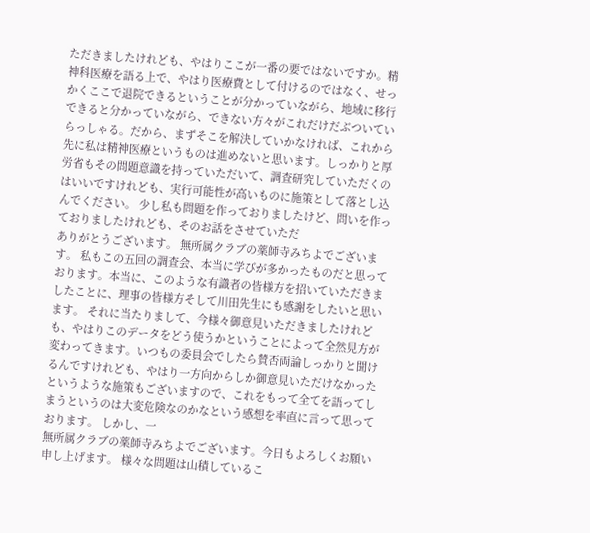ただきましたけれども、やはりここが一番の要ではないですか。精神科医療を語る上で、やはり医療費として付けるのではなく、せっかくここで退院できるということが分かっていながら、地域に移行できると分かっていながら、できない方々がこれだけだぶついていらっしゃる。だから、まずそこを解決していかなければ、これから先に私は精神医療というものは進めないと思います。しっかりと厚労省もその問題意識を持っていただいて、調査研究していただくのはいいですけれども、実行可能性が高いものに施策として落とし込んでください。 少し私も問題を作っておりましたけど、問いを作っておりましたけれども、そのお話をさせていただ
ありがとうございます。 無所属クラブの薬師寺みちよでございます。 私もこの五回の調査会、本当に学びが多かったものだと思っております。本当に、このような有識者の皆様方を招いていただきましたことに、理事の皆様方そして川田先生にも感謝をしたいと思います。 それに当たりまして、今様々御意見いただきましたけれども、やはりこのデータをどう使うかということによって全然見方が変わってきます。いつもの委員会でしたら賛否両論しっかりと聞けるんですけれども、やはり一方向からしか御意見いただけなかったというような施策もございますので、これをもって全てを語ってしまうというのは大変危険なのかなという感想を率直に言って思っております。 しかし、一
無所属クラブの薬師寺みちよでございます。今日もよろしくお願い申し上げます。 様々な問題は山積しているこ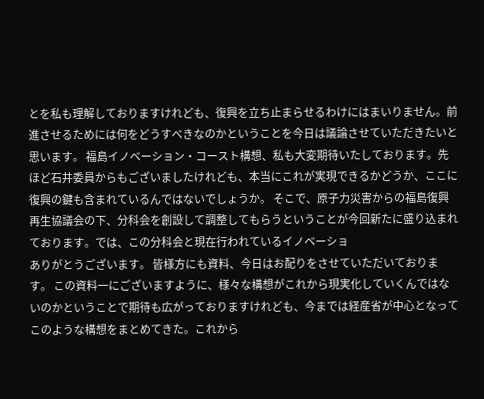とを私も理解しておりますけれども、復興を立ち止まらせるわけにはまいりません。前進させるためには何をどうすべきなのかということを今日は議論させていただきたいと思います。 福島イノベーション・コースト構想、私も大変期待いたしております。先ほど石井委員からもございましたけれども、本当にこれが実現できるかどうか、ここに復興の鍵も含まれているんではないでしょうか。 そこで、原子力災害からの福島復興再生協議会の下、分科会を創設して調整してもらうということが今回新たに盛り込まれております。では、この分科会と現在行われているイノベーショ
ありがとうございます。 皆様方にも資料、今日はお配りをさせていただいております。 この資料一にございますように、様々な構想がこれから現実化していくんではないのかということで期待も広がっておりますけれども、今までは経産省が中心となってこのような構想をまとめてきた。これから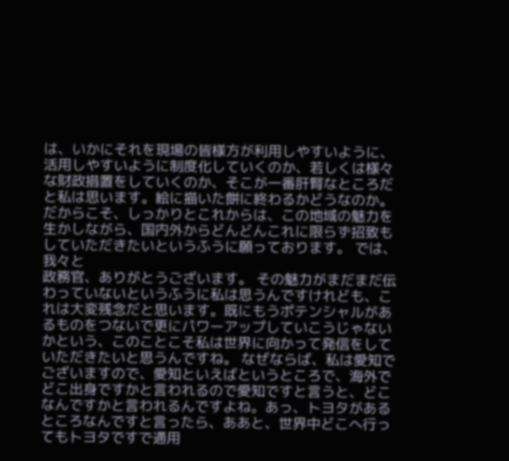は、いかにそれを現場の皆様方が利用しやすいように、活用しやすいように制度化していくのか、若しくは様々な財政措置をしていくのか、そこが一番肝腎なところだと私は思います。絵に描いた餅に終わるかどうなのか。だからこそ、しっかりとこれからは、この地域の魅力を生かしながら、国内外からどんどんこれに限らず招致もしていただきたいというふうに願っております。 では、我々と
政務官、ありがとうございます。 その魅力がまだまだ伝わっていないというふうに私は思うんですけれども、これは大変残念だと思います。既にもうポテンシャルがあるものをつないで更にパワーアップしていこうじゃないかという、このことこそ私は世界に向かって発信をしていただきたいと思うんですね。 なぜならば、私は愛知でございますので、愛知といえばというところで、海外でどこ出身ですかと言われるので愛知ですと言うと、どこなんですかと言われるんですよね。あっ、トヨタがあるところなんですと言ったら、ああと、世界中どこへ行ってもトヨタですで通用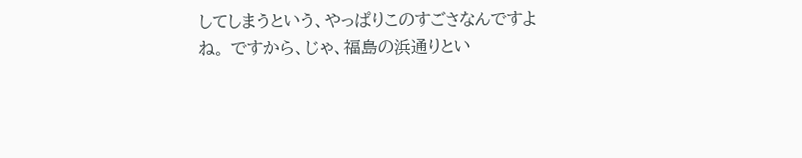してしまうという、やっぱりこのすごさなんですよね。 ですから、じゃ、福島の浜通りとい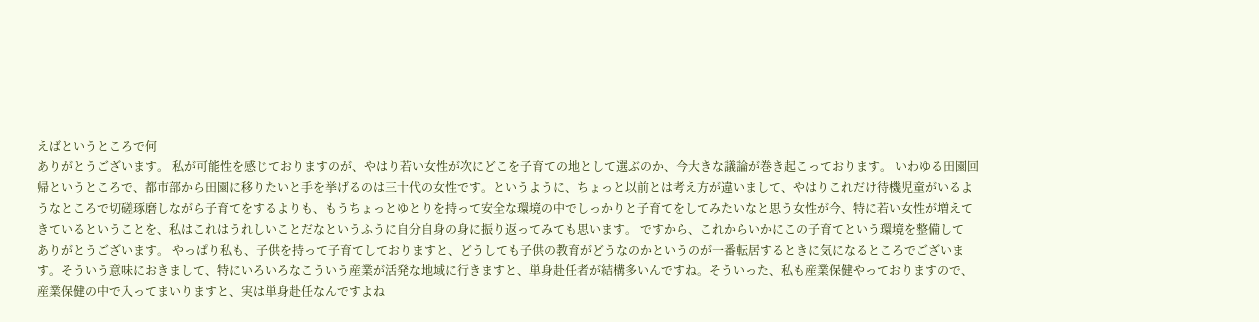えばというところで何
ありがとうございます。 私が可能性を感じておりますのが、やはり若い女性が次にどこを子育ての地として選ぶのか、今大きな議論が巻き起こっております。 いわゆる田園回帰というところで、都市部から田園に移りたいと手を挙げるのは三十代の女性です。というように、ちょっと以前とは考え方が違いまして、やはりこれだけ待機児童がいるようなところで切磋琢磨しながら子育てをするよりも、もうちょっとゆとりを持って安全な環境の中でしっかりと子育てをしてみたいなと思う女性が今、特に若い女性が増えてきているということを、私はこれはうれしいことだなというふうに自分自身の身に振り返ってみても思います。 ですから、これからいかにこの子育てという環境を整備して
ありがとうございます。 やっぱり私も、子供を持って子育てしておりますと、どうしても子供の教育がどうなのかというのが一番転居するときに気になるところでございます。そういう意味におきまして、特にいろいろなこういう産業が活発な地域に行きますと、単身赴任者が結構多いんですね。そういった、私も産業保健やっておりますので、産業保健の中で入ってまいりますと、実は単身赴任なんですよね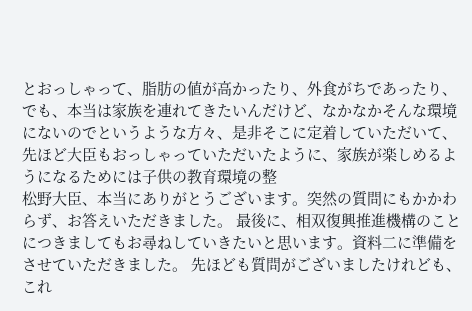とおっしゃって、脂肪の値が高かったり、外食がちであったり、でも、本当は家族を連れてきたいんだけど、なかなかそんな環境にないのでというような方々、是非そこに定着していただいて、先ほど大臣もおっしゃっていただいたように、家族が楽しめるようになるためには子供の教育環境の整
松野大臣、本当にありがとうございます。突然の質問にもかかわらず、お答えいただきました。 最後に、相双復興推進機構のことにつきましてもお尋ねしていきたいと思います。資料二に準備をさせていただきました。 先ほども質問がございましたけれども、これ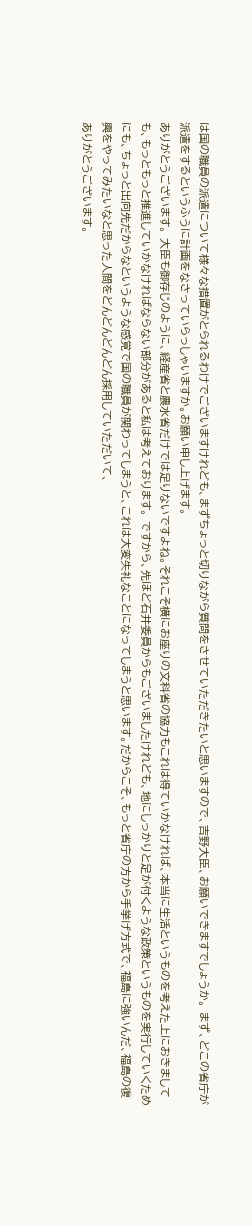は国の職員の派遣について様々な措置がとられるわけでございますけれども、まずちょっと切りながら質問をさせていただきたいと思いますので、吉野大臣、お願いできますでしょうか。 まず、どこの省庁が派遣をするというふうに計画をなさっていらっしゃいますか。お願い申し上げます。
ありがとうございます。 大臣も御存じのように、経産省と農水省だけでは足りないですよね。それこそ横にお座りの文科省の協力もこれは得ていかなければ、本当に生活というものを考えた上におきましても、もっともっと推進していかなければならない部分があると私は考えております。 ですから、先ほど石井委員からもございましたけれども、地にしっかりと足が付くような政策というものを実行していくためにも、ちょっと出向先だからなというような感覚で国の職員が関わってしまうと、これは大変失礼なことになってしまうと思います。だからこそ、もっと省庁の方から手挙げ方式で、福島に強いんだ、福島の復興をやってみたいなと思った人間をどんどんどんどん採用していただいて、
ありがとうございます。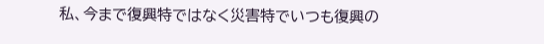私、今まで復興特ではなく災害特でいつも復興の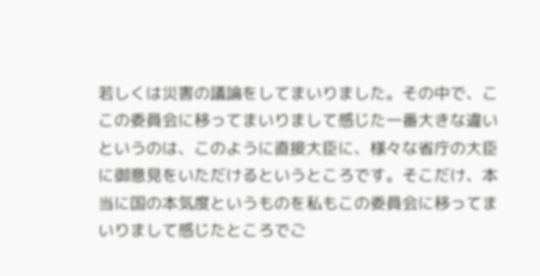若しくは災害の議論をしてまいりました。その中で、ここの委員会に移ってまいりまして感じた一番大きな違いというのは、このように直接大臣に、様々な省庁の大臣に御意見をいただけるというところです。そこだけ、本当に国の本気度というものを私もこの委員会に移ってまいりまして感じたところでご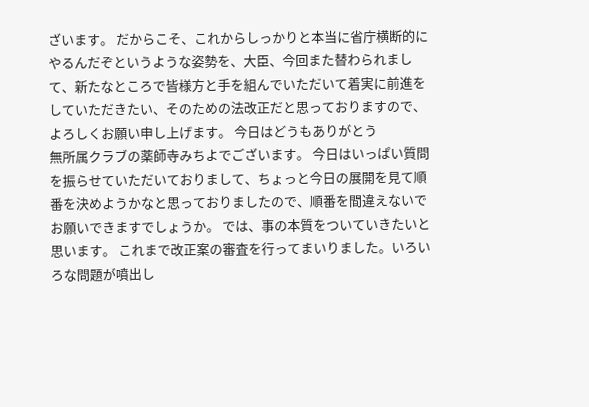ざいます。 だからこそ、これからしっかりと本当に省庁横断的にやるんだぞというような姿勢を、大臣、今回また替わられまして、新たなところで皆様方と手を組んでいただいて着実に前進をしていただきたい、そのための法改正だと思っておりますので、よろしくお願い申し上げます。 今日はどうもありがとう
無所属クラブの薬師寺みちよでございます。 今日はいっぱい質問を振らせていただいておりまして、ちょっと今日の展開を見て順番を決めようかなと思っておりましたので、順番を間違えないでお願いできますでしょうか。 では、事の本質をついていきたいと思います。 これまで改正案の審査を行ってまいりました。いろいろな問題が噴出し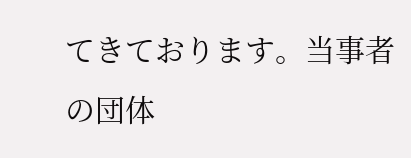てきております。当事者の団体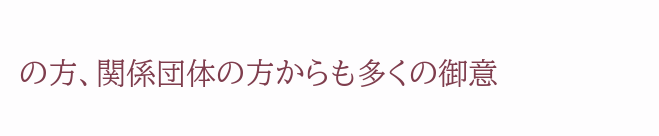の方、関係団体の方からも多くの御意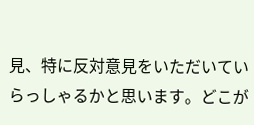見、特に反対意見をいただいていらっしゃるかと思います。どこが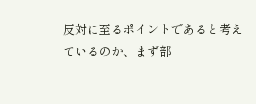反対に至るポイントであると考えているのか、まず部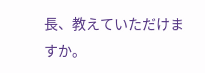長、教えていただけますか。